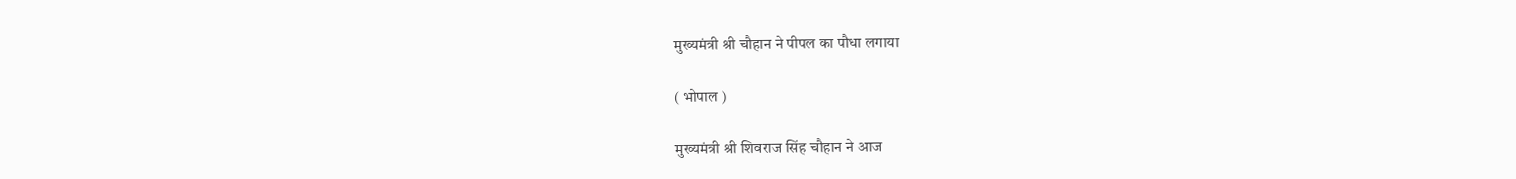मुख्यमंत्री श्री चौहान ने पीपल का पौधा लगाया

( भोपाल )

मुख्यमंत्री श्री शिवराज सिंह चौहान ने आज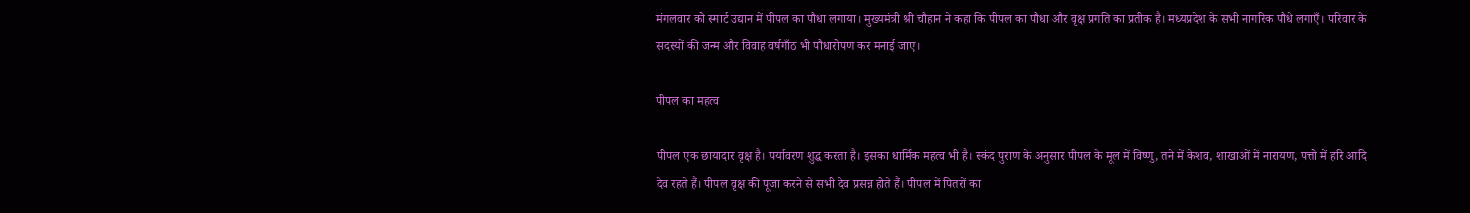मंगलवार को स्मार्ट उद्यान में पीपल का पौधा लगाया। मुख्यमंत्री श्री चौहान ने कहा कि पीपल का पौधा और वृक्ष प्रगति का प्रतीक है। मध्यप्रदेश के सभी नागरिक पौधे लगाएँ। परिवार के सदस्यों की जन्म और विवाह वर्षगाँठ भी पौधारोपण कर मनाई जाए।

पीपल का महत्व

पीपल एक छायादार वृक्ष है। पर्यावरण शुद्ध करता है। इसका धार्मिक महत्व भी है। स्कंद पुराण के अनुसार पीपल के मूल में विष्णु, तने में केशव, शाखाओं में नारायण, पत्तो में हरि आदि देव रहते हैं। पीपल वृक्ष की पूजा करने से सभी देव प्रसन्न होते हैं। पीपल में पितरों का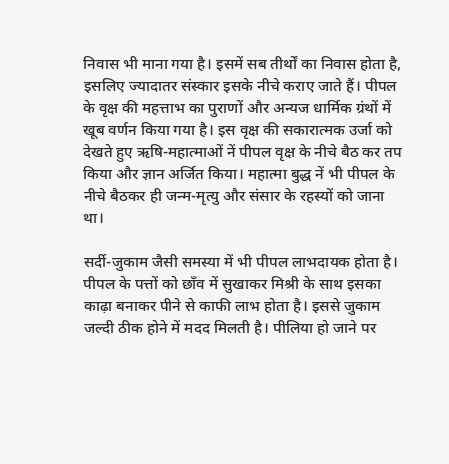निवास भी माना गया है। इसमें सब तीर्थों का निवास होता है, इसलिए ज्यादातर संस्कार इसके नीचे कराए जाते हैं। पीपल के वृक्ष की महत्ताभ का पुराणों और अन्यज धार्मिक ग्रंथों में खूब वर्णन किया गया है। इस वृक्ष की सकारात्मक उर्जा को देखते हुए ऋषि-महात्माओं नें पीपल वृक्ष के नीचे बैठ कर तप किया और ज्ञान अर्जित किया। महात्मा बुद्ध नें भी पीपल के नीचे बैठकर ही जन्म-मृत्यु और संसार के रहस्यों को जाना था।

सर्दी-जुकाम जैसी समस्या में भी पीपल लाभदायक होता है। पीपल के पत्तों को छाँव में सुखाकर मिश्री के साथ इसका काढ़ा बनाकर पीने से काफी लाभ होता है। इससे जुकाम जल्दी ठीक होने में मदद मिलती है। पीलिया हो जाने पर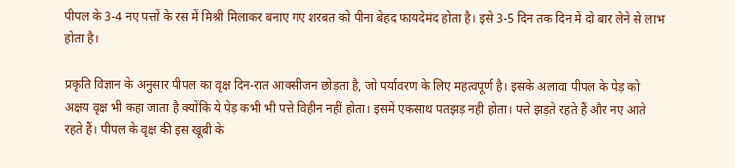पीपल के 3-4 नए पत्तों के रस में मिश्री मिलाकर बनाए गए शरबत को पीना बेहद फायदेमंद होता है। इसे 3-5 दिन तक दिन में दो बार लेने से लाभ होता है।

प्रकृति विज्ञान के अनुसार पीपल का वृक्ष दिन-रात आक्सीजन छोड़ता है, जो पर्यावरण के लिए महत्वपूर्ण है। इसके अलावा पीपल के पेड़ को अक्षय वृक्ष भी कहा जाता है क्योंकि ये पेड़ कभी भी पत्ते विहीन नहीं होता। इसमें एकसाथ पतझड़ नही होता। पत्ते झड़ते रहते हैं और नए आते रहते हैं। पीपल के वृक्ष की इस खूबी के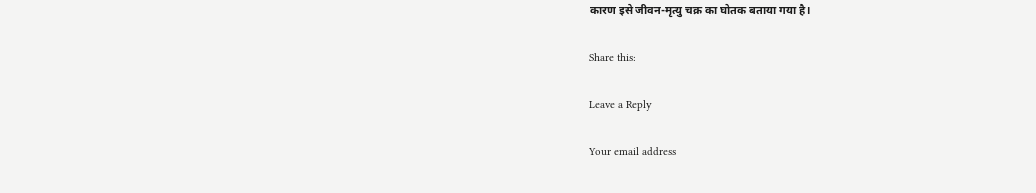कारण इसे जीवन-मृत्यु चक्र का घोतक बताया गया है।

Share this:

Leave a Reply

Your email address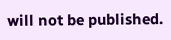will not be published.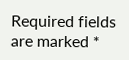Required fields are marked *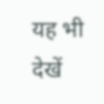यह भी देखें